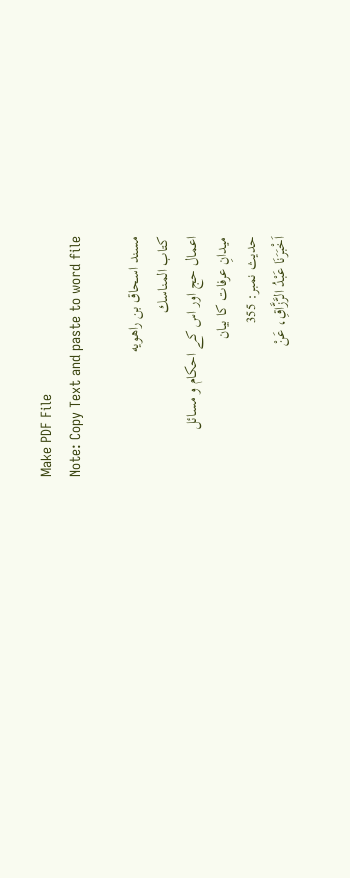Make PDF File
Note: Copy Text and paste to word file

مسند اسحاق بن راهويه
كتاب المناسك
اعمال حج اور اس کے احکام و مسائل
میدانِ عرفات کا بیان
حدیث نمبر: 355
اَخْبَرَنَا عَبْدُ الرَّزَّاقِ، عَنْ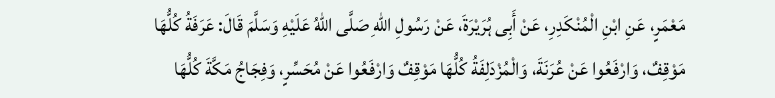مَعْمَرٍ، عَنِ ابْنِ الْمُنْکَدِرِ، عَنْ أَبِی ہُرَیْرَۃَ، عَنْ رَسُولِ اللّٰهِ صَلَّی اللّٰهُ عَلَیْهِ وَسَلَّمَ قَالَ: عَرَفَةُ کُلُّهَا مَوْقِفٌ، وَارْفَعُوا عَنْ عُرَنَةَ، وَالْمُزْدَلِفَةُ کُلُّهَا مَوْقِفٌ وَارْفَعُوا عَنْ مُحَسِّرٍ، وَفِجَاجُ مَکَّةَ کُلُّهَا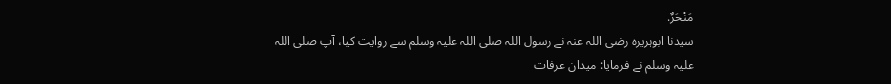مَنْحَرٌ.
سیدنا ابوہریرہ رضی اللہ عنہ نے رسول اللہ صلی اللہ علیہ وسلم سے روایت کیا، آپ صلی اللہ علیہ وسلم نے فرمایا: میدان عرفات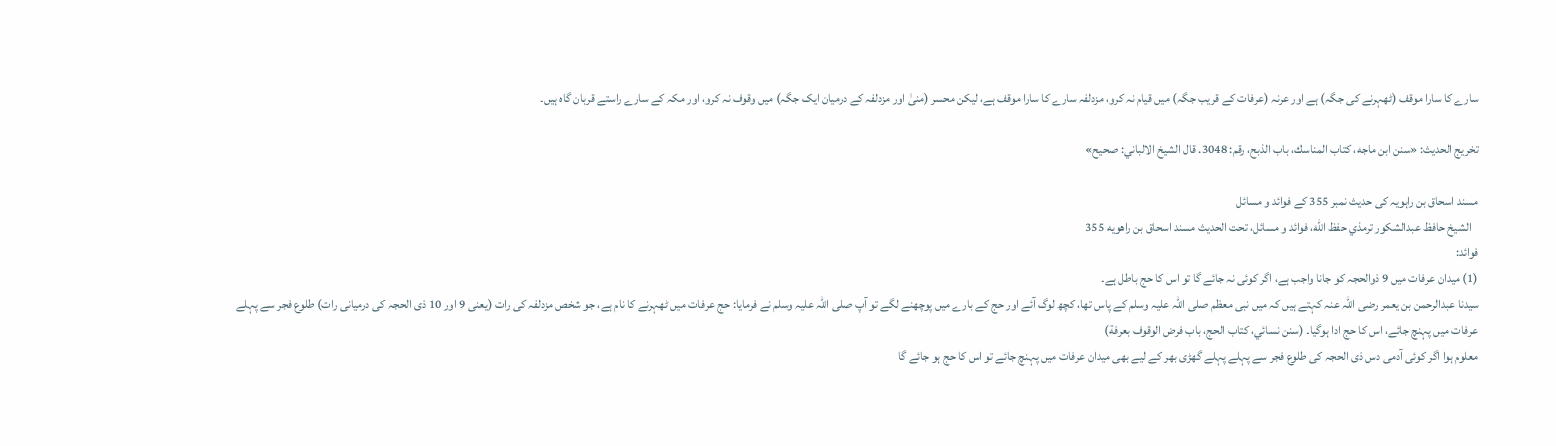سارے کا سارا موقف (ٹھہرنے کی جگہ) ہے اور عرنہ (عرفات کے قریب جگہ) میں قیام نہ کرو، مزدلفہ سارے کا سارا موقف ہے، لیکن محسر (منیٰ اور مزدلفہ کے درمیان ایک جگہ) میں وقوف نہ کرو، اور مکہ کے سارے راستے قربان گاہ ہیں۔

تخریج الحدیث: «سنن ابن ماجه، كتاب المناسك، باب الذبح، رقم: 3048. قال الشيخ الالباني: صحيح»

مسند اسحاق بن راہویہ کی حدیث نمبر 355 کے فوائد و مسائل
   الشيخ حافظ عبدالشكور ترمذي حفظ الله، فوائد و مسائل، تحت الحديث مسند اسحاق بن راهويه 355
فوائد:
(1) میدان عرفات میں 9 ذوالحجہ کو جانا واجب ہے، اگر کوئی نہ جائے گا تو اس کا حج باطل ہے۔
سیدنا عبدالرحمن بن یعمر رضی اللہ عنہ کہتے ہیں کہ میں نبی معظم صلی اللہ علیہ وسلم کے پاس تھا، کچھ لوگ آئے اور حج کے بارے میں پوچھنے لگے تو آپ صلی اللہ علیہ وسلم نے فرمایا: حج عرفات میں ٹھہرنے کا نام ہے، جو شخص مزدلفہ کی رات (یعنی 9 اور 10 ذی الحجہ کی درمیانی رات) طلوع فجر سے پہلے عرفات میں پہنچ جائے، اس کا حج ادا ہوگیا۔ (سنن نسائي، کتاب الحج، باب فرض الوقوف بعرفة)
معلوم ہوا اگر کوئی آدمی دس ذی الحجہ کی طلوع فجر سے پہلے پہلے گھڑی بھر کے لیے بھی میدان عرفات میں پہنچ جائے تو اس کا حج ہو جائے گا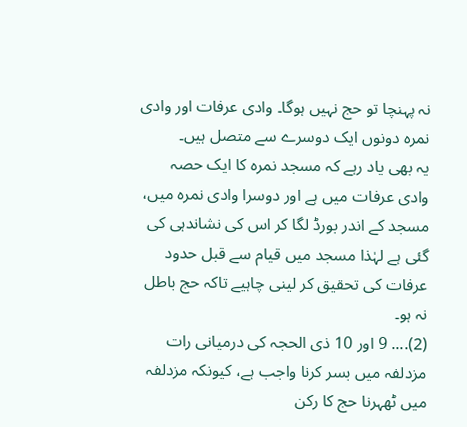نہ پہنچا تو حج نہیں ہوگا۔ وادی عرفات اور وادی نمرہ دونوں ایک دوسرے سے متصل ہیں۔
یہ بھی یاد رہے کہ مسجد نمرہ کا ایک حصہ وادی عرفات میں ہے اور دوسرا وادی نمرہ میں، مسجد کے اندر بورڈ لگا کر اس کی نشاندہی کی گئی ہے لہٰذا مسجد میں قیام سے قبل حدود عرفات کی تحقیق کر لینی چاہیے تاکہ حج باطل نہ ہو۔
(2).... 9 اور 10 ذی الحجہ کی درمیانی رات مزدلفہ میں بسر کرنا واجب ہے، کیونکہ مزدلفہ میں ٹھہرنا حج کا رکن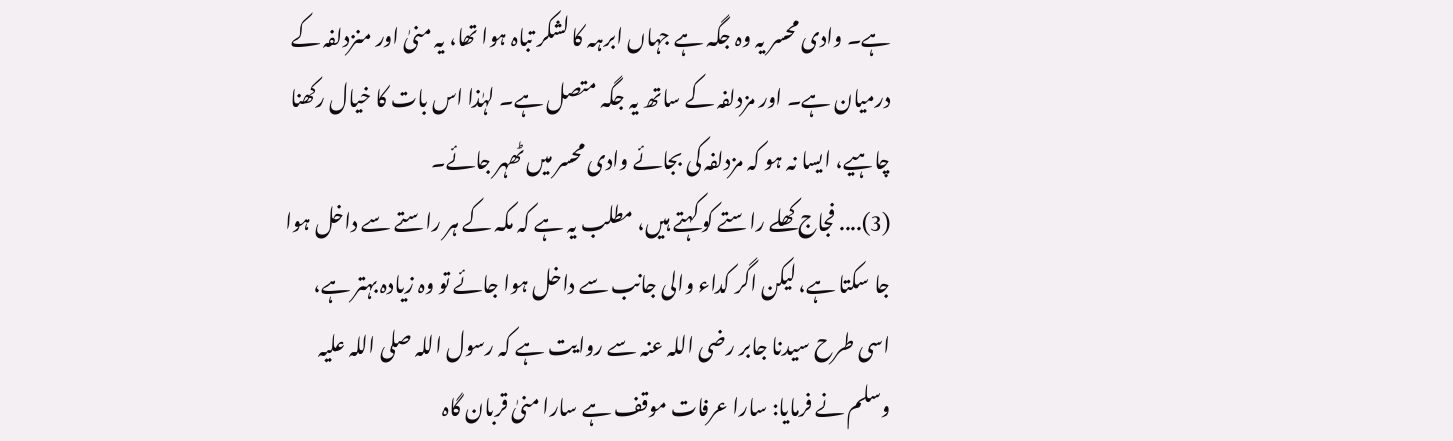ہے۔ وادی محسر یہ وہ جگہ ہے جہاں ابرہہ کا لشکر تباہ ہوا تھا، یہ منیٰ اور منزدلفہ کے درمیان ہے۔ اور مزدلفہ کے ساتھ یہ جگہ متصل ہے۔ لہٰذا اس بات کا خیال رکھنا چاہیے، ایسا نہ ہو کہ مزدلفہ کی بجائے وادی محسر میں ٹھہر جائے۔
(3).... فجاج کھلے راستے کو کہتے ہیں، مطلب یہ ہے کہ مکہ کے ہر راستے سے داخل ہوا جا سکتا ہے، لیکن اگر کداء والی جانب سے داخل ہوا جائے تو وہ زیادہ بہتر ہے، اسی طرح سیدنا جابر رضی اللہ عنہ سے روایت ہے کہ رسول اللہ صلی اللہ علیہ وسلم نے فرمایا: سارا عرفات موقف ہے سارا منیٰ قربان گاہ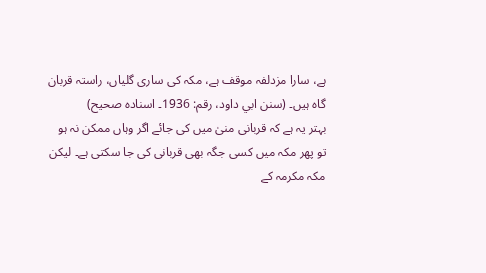ہے، سارا مزدلفہ موقف ہے، مکہ کی ساری گلیاں، راستہ قربان گاہ ہیں۔ (سنن ابي داود، رقم: 1936۔ اسناده صحیح)
بہتر یہ ہے کہ قربانی منیٰ میں کی جائے اگر وہاں ممکن نہ ہو تو پھر مکہ میں کسی جگہ بھی قربانی کی جا سکتی ہے۔ لیکن مکہ مکرمہ کے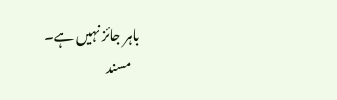باہر جائز نہیں ہے۔
   مسند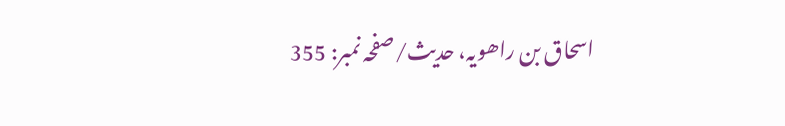اسحاق بن راھویہ، حدیث/صفحہ نمبر: 355